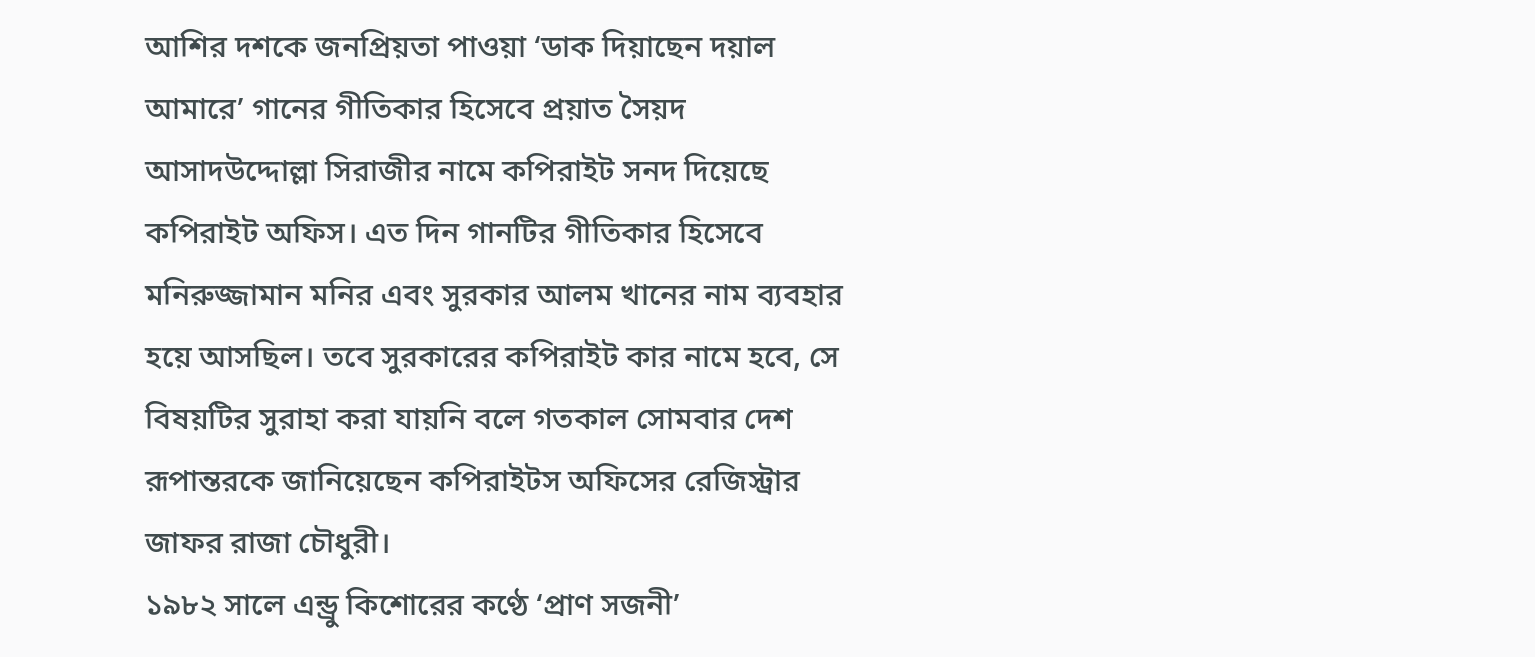আশির দশকে জনপ্রিয়তা পাওয়া ‘ডাক দিয়াছেন দয়াল আমারে’ গানের গীতিকার হিসেবে প্রয়াত সৈয়দ আসাদউদ্দোল্লা সিরাজীর নামে কপিরাইট সনদ দিয়েছে কপিরাইট অফিস। এত দিন গানটির গীতিকার হিসেবে মনিরুজ্জামান মনির এবং সুরকার আলম খানের নাম ব্যবহার হয়ে আসছিল। তবে সুরকারের কপিরাইট কার নামে হবে, সে বিষয়টির সুরাহা করা যায়নি বলে গতকাল সোমবার দেশ রূপান্তরকে জানিয়েছেন কপিরাইটস অফিসের রেজিস্ট্রার জাফর রাজা চৌধুরী।
১৯৮২ সালে এন্ড্রু কিশোরের কণ্ঠে ‘প্রাণ সজনী’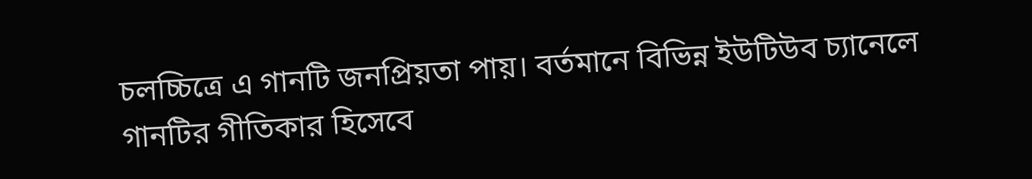চলচ্চিত্রে এ গানটি জনপ্রিয়তা পায়। বর্তমানে বিভিন্ন ইউটিউব চ্যানেলে গানটির গীতিকার হিসেবে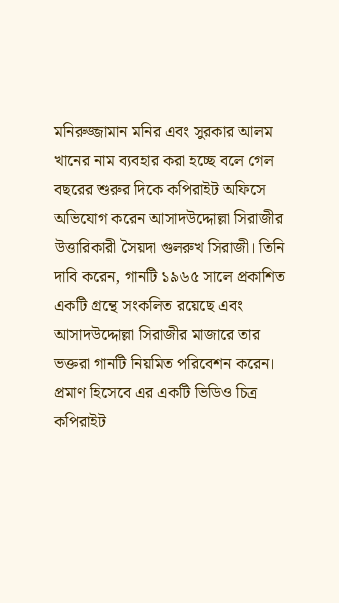মনিরুজ্জামান মনির এবং সুরকার আলম খানের নাম ব্যবহার করা হচ্ছে বলে গেল বছরের শুরুর দিকে কপিরাইট অফিসে অভিযোগ করেন আসাদউদ্দোল্লা সিরাজীর উত্তারিকারী সৈয়দা গুলরুখ সিরাজী। তিনি দাবি করেন, গানটি ১৯৬৫ সালে প্রকাশিত একটি গ্রন্থে সংকলিত রয়েছে এবং আসাদউদ্দোল্লা সিরাজীর মাজারে তার ভক্তরা গানটি নিয়মিত পরিবেশন করেন। প্রমাণ হিসেবে এর একটি ভিডিও চিত্র কপিরাইট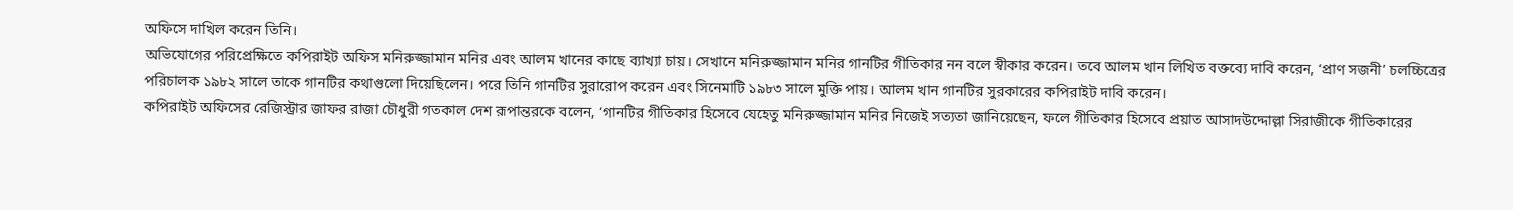অফিসে দাখিল করেন তিনি।
অভিযোগের পরিপ্রেক্ষিতে কপিরাইট অফিস মনিরুজ্জামান মনির এবং আলম খানের কাছে ব্যাখ্যা চায়। সেখানে মনিরুজ্জামান মনির গানটির গীতিকার নন বলে স্বীকার করেন। তবে আলম খান লিখিত বক্তব্যে দাবি করেন, ‘প্রাণ সজনী’ চলচ্চিত্রের পরিচালক ১৯৮২ সালে তাকে গানটির কথাগুলো দিয়েছিলেন। পরে তিনি গানটির সুরারোপ করেন এবং সিনেমাটি ১৯৮৩ সালে মুক্তি পায়। আলম খান গানটির সুরকারের কপিরাইট দাবি করেন।
কপিরাইট অফিসের রেজিস্ট্রার জাফর রাজা চৌধুরী গতকাল দেশ রূপান্তরকে বলেন, ‘গানটির গীতিকার হিসেবে যেহেতু মনিরুজ্জামান মনির নিজেই সত্যতা জানিয়েছেন, ফলে গীতিকার হিসেবে প্রয়াত আসাদউদ্দোল্লা সিরাজীকে গীতিকারের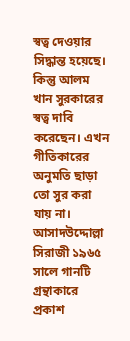স্বত্ব দেওয়ার সিদ্ধান্ত হয়েছে। কিন্তু আলম খান সুরকারের স্বত্ব দাবি করেছেন। এখন গীতিকারের অনুমতি ছাড়া তো সুর করা যায় না। আসাদউদ্দোল্লা সিরাজী ১৯৬৫ সালে গানটি গ্রন্থাকারে প্রকাশ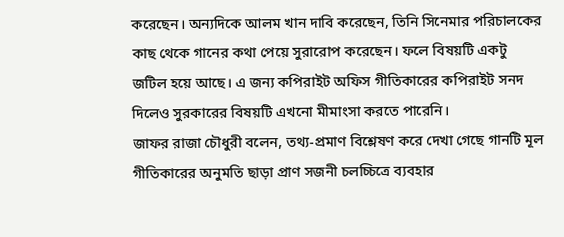করেছেন। অন্যদিকে আলম খান দাবি করেছেন, তিনি সিনেমার পরিচালকের কাছ থেকে গানের কথা পেয়ে সুরারোপ করেছেন। ফলে বিষয়টি একটু জটিল হয়ে আছে। এ জন্য কপিরাইট অফিস গীতিকারের কপিরাইট সনদ দিলেও সুরকারের বিষয়টি এখনো মীমাংসা করতে পারেনি।
জাফর রাজা চৌধুরী বলেন, তথ্য-প্রমাণ বিশ্লেষণ করে দেখা গেছে গানটি মূল গীতিকারের অনুমতি ছাড়া প্রাণ সজনী চলচ্চিত্রে ব্যবহার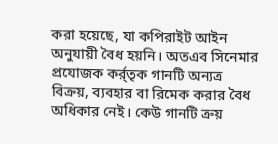করা হয়েছে, যা কপিরাইট আইন অনুযায়ী বৈধ হয়নি। অতএব সিনেমার প্রযোজক কর্র্তৃক গানটি অন্যত্র বিক্রয়, ব্যবহার বা রিমেক করার বৈধ অধিকার নেই। কেউ গানটি ক্রয়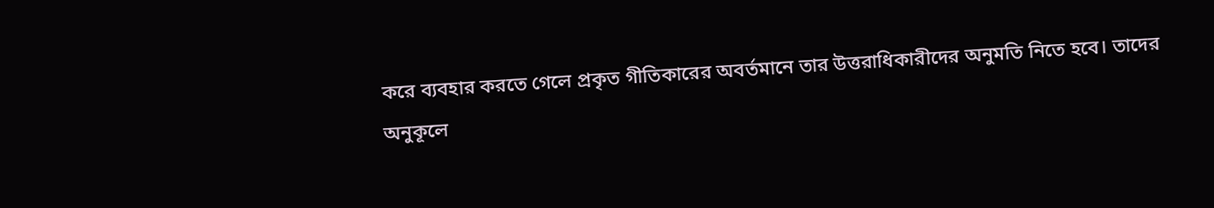করে ব্যবহার করতে গেলে প্রকৃত গীতিকারের অবর্তমানে তার উত্তরাধিকারীদের অনুমতি নিতে হবে। তাদের অনুকূলে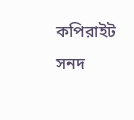কপিরাইট সনদ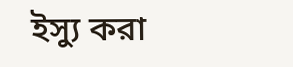ইস্যু করা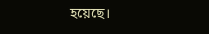হয়েছে।